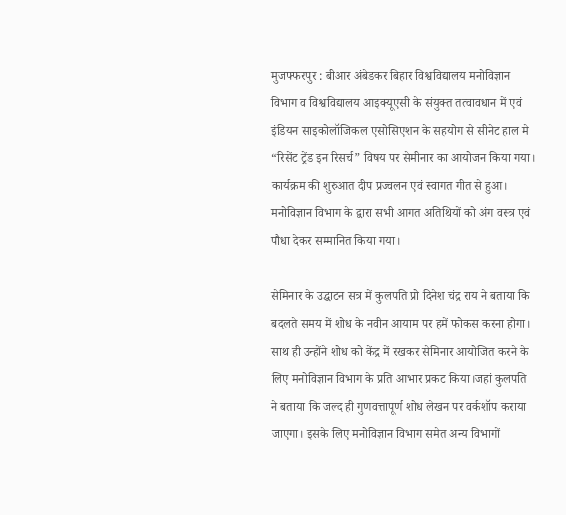मुजफ्फरपुर : बीआर अंबेडकर बिहार विश्वविद्यालय मनोविज्ञान विभाग व विश्वविद्यालय आइक्यूएसी के संयुक्त तत्वावधान में एवं इंडियन साइकोलॉजिकल एसोसिएशन के सहयोग से सीनेट हाल मे “रिसेंट ट्रेंड इन रिसर्च” विषय पर सेमीनार का आयोजन किया गया। कार्यक्रम की शुरुआत दीप प्रज्वलन एवं स्वागत गीत से हुआ। मनोविज्ञान विभाग के द्वारा सभी आगत अतिथियों को अंग वस्त्र एवं पौधा देकर सम्मानित किया गया।

सेमिनार के उद्घाटन सत्र में कुलपति प्रो दिनेश चंद्र राय ने बताया कि बदलते समय में शोध के नवीन आयाम पर हमें फोकस करना होगा। साथ ही उन्होंने शोध को केंद्र में रखकर सेमिनार आयोजित करने के लिए मनोविज्ञान विभाग के प्रति आभार प्रकट किया।जहां कुलपति ने बताया कि जल्द ही गुणवत्तापूर्ण शोध लेखन पर वर्कशॉप कराया जाएगा। इसके लिए मनोविज्ञान विभाग समेत अन्य विभागों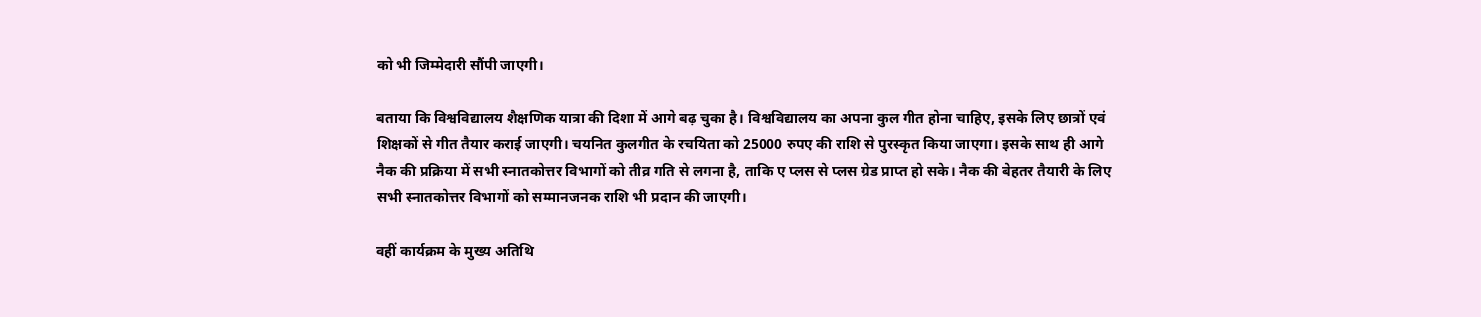को भी जिम्मेदारी सौंपी जाएगी।

बताया कि विश्वविद्यालय शैक्षणिक यात्रा की दिशा में आगे बढ़ चुका है। विश्वविद्यालय का अपना कुल गीत होना चाहिए, इसके लिए छात्रों एवं शिक्षकों से गीत तैयार कराई जाएगी। चयनित कुलगीत के रचयिता को 25000 रुपए की राशि से पुरस्कृत किया जाएगा। इसके साथ ही आगे नैक की प्रक्रिया में सभी स्नातकोत्तर विभागों को तीव्र गति से लगना है, ताकि ए प्लस से प्लस ग्रेड प्राप्त हो सके। नैक की बेहतर तैयारी के लिए सभी स्नातकोत्तर विभागों को सम्मानजनक राशि भी प्रदान की जाएगी।

वहीं कार्यक्रम के मुख्य अतिथि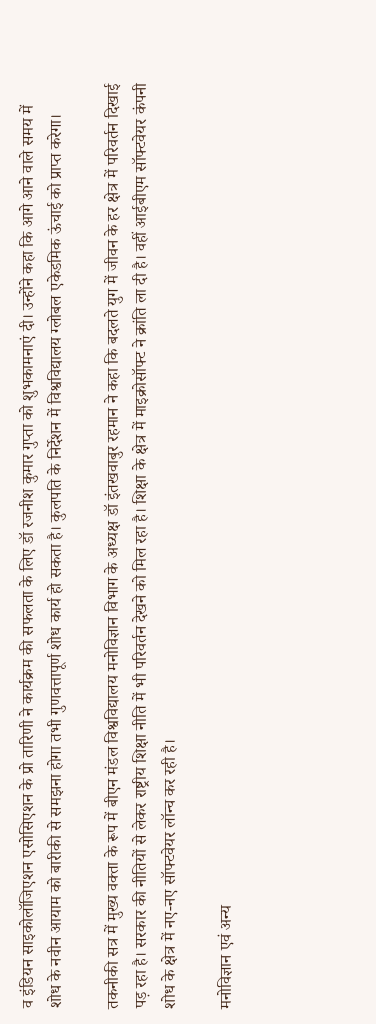व इंडियन साइकोलॉजिएशन एसोसिएशन के प्रो तारिणी ने कार्यक्रम की सफलता के लिए डॉ रजनीश कुमार गुप्ता को शुभकामनाएं दी। उन्होंने कहा कि आगे आने वाले समय में शोध के नवीन आयाम को बारीकी से समझना होगा तभी गुणवत्तापूर्ण शोध कार्य हो सकता है। कुलपति के निर्देशन में विश्वविद्यालय ग्लोबल एकेडमिक ऊंचाई को प्राप्त करेगा।

तकनीकी सत्र में मुख्य वक्ता के रूप में बीएन मंडल विश्वविद्यालय मनोविज्ञान विभाग के अध्यक्ष डॉ इंतखवाबुर रहमान ने कहा कि बदलते युग में जीवन के हर क्षेत्र में परिवर्तन दिखाई पड़ रहा है। सरकार की नीतियों से लेकर राष्ट्रीय शिक्षा नीति में भी परिवर्तन देखने को मिल रहा है। शिक्षा के क्षेत्र में माइक्रोसॉफ्ट ने क्रांति ला दी है। वहीं आईबीएम सॉफ्टवेयर कंपनी शोध के क्षेत्र में नए-नए सॉफ्टवेयर लॉन्च कर रही है।

मनोविज्ञान एवं अन्य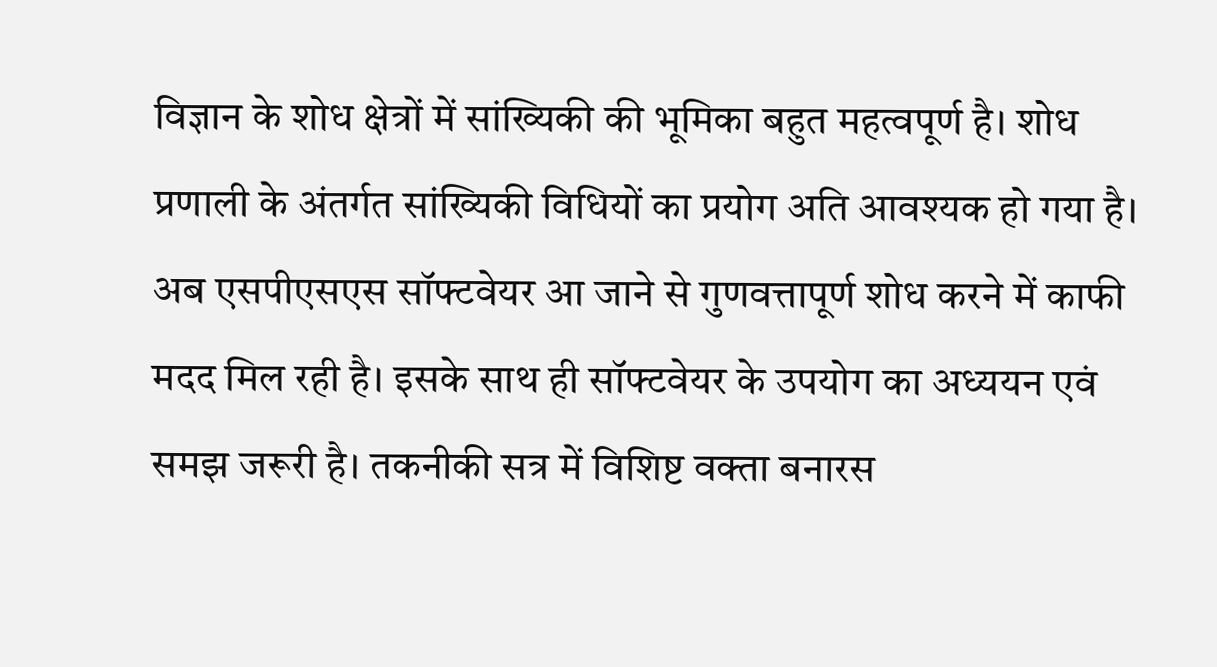विज्ञान के शोध क्षेत्रों में सांख्यिकी की भूमिका बहुत महत्वपूर्ण है। शोध प्रणाली के अंतर्गत सांख्यिकी विधियों का प्रयोग अति आवश्यक हो गया है। अब एसपीएसएस सॉफ्टवेयर आ जाने से गुणवत्तापूर्ण शोध करने में काफी मदद मिल रही है। इसके साथ ही सॉफ्टवेयर के उपयोग का अध्ययन एवं समझ जरूरी है। तकनीकी सत्र में विशिष्ट वक्ता बनारस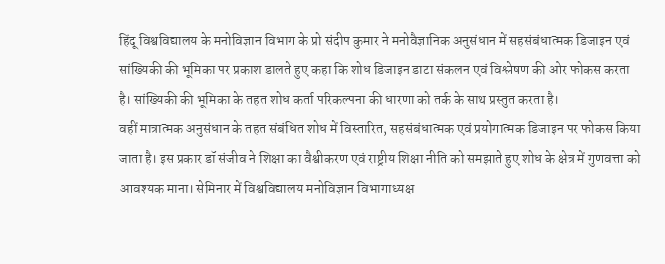हिंदू विश्वविद्यालय के मनोविज्ञान विभाग के प्रो संदीप कुमार ने मनोवैज्ञानिक अनुसंधान में सहसंबंधात्मक डिजाइन एवं सांख्यिकी की भूमिका पर प्रकाश डालते हुए कहा कि शोध डिजाइन डाटा संकलन एवं विश्लेषण की ओर फोकस करता है। सांख्यिकी की भूमिका के तहत शोध कर्ता परिकल्पना की धारणा को तर्क के साथ प्रस्तुत करता है।
वहीं मात्रात्मक अनुसंधान के तहत संबंधित शोध में विस्तारित, सहसंबंधात्मक एवं प्रयोगात्मक डिजाइन पर फोकस किया जाता है। इस प्रकार डॉ संजीव ने शिक्षा का वैश्वीकरण एवं राष्ट्रीय शिक्षा नीति को समझाते हुए शोध के क्षेत्र में गुणवत्ता को आवश्यक माना। सेमिनार में विश्वविद्यालय मनोविज्ञान विभागाध्यक्ष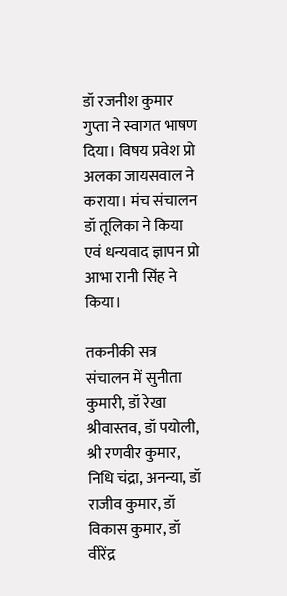डॉ रजनीश कुमार गुप्ता ने स्वागत भाषण दिया। विषय प्रवेश प्रो अलका जायसवाल ने कराया। मंच संचालन डॉ तूलिका ने किया एवं धन्यवाद ज्ञापन प्रो आभा रानी सिंह ने किया।

तकनीकी सत्र संचालन में सुनीता कुमारी, डॉ रेखा श्रीवास्तव, डॉ पयोली, श्री रणवीर कुमार, निधि चंद्रा, अनन्या, डॉ राजीव कुमार, डॉ विकास कुमार, डॉ वीरेंद्र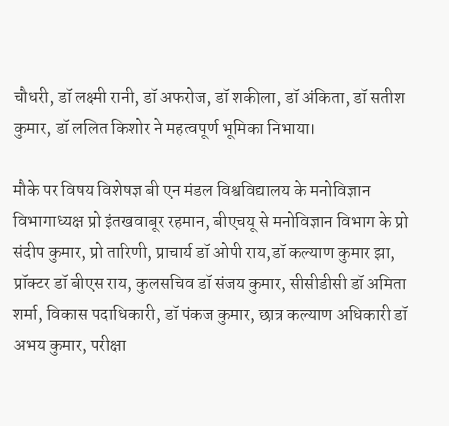चौधरी, डॉ लक्ष्मी रानी, डॉ अफरोज, डॉ शकीला, डॉ अंकिता, डॉ सतीश कुमार, डॉ ललित किशोर ने महत्वपूर्ण भूमिका निभाया।

मौके पर विषय विशेषज्ञ बी एन मंडल विश्वविद्यालय के मनोविज्ञान विभागाध्यक्ष प्रो इंतखवाबूर रहमान, बीएचयू से मनोविज्ञान विभाग के प्रो संदीप कुमार, प्रो तारिणी, प्राचार्य डॉ ओपी राय,डॉ कल्याण कुमार झा, प्रॉक्टर डॉ बीएस राय, कुलसचिव डॉ संजय कुमार, सीसीडीसी डॉ अमिता शर्मा, विकास पदाधिकारी, डॉ पंकज कुमार, छात्र कल्याण अधिकारी डॉ अभय कुमार, परीक्षा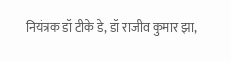नियंत्रक डॉ टीके डे, डॉ राजीव कुमार झा,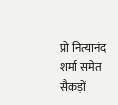प्रो नित्यानंद शर्मा समेत सैकड़ों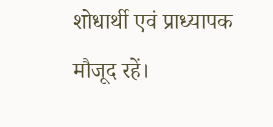शोधार्थी एवं प्राध्यापक मौजूद रहें।